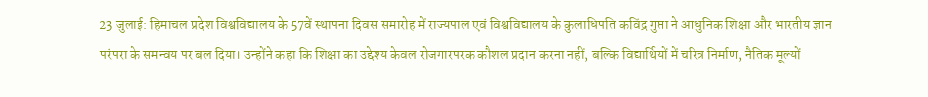23 जुलाई: हिमाचल प्रदेश विश्वविद्यालय के 57वें स्थापना दिवस समारोह में राज्यपाल एवं विश्वविद्यालय के कुलाधिपति कविंद्र गुप्ता ने आधुनिक शिक्षा और भारतीय ज्ञान परंपरा के समन्वय पर बल दिया। उन्होंने कहा कि शिक्षा का उद्देश्य केवल रोजगारपरक कौशल प्रदान करना नहीं, बल्कि विद्यार्थियों में चरित्र निर्माण, नैतिक मूल्यों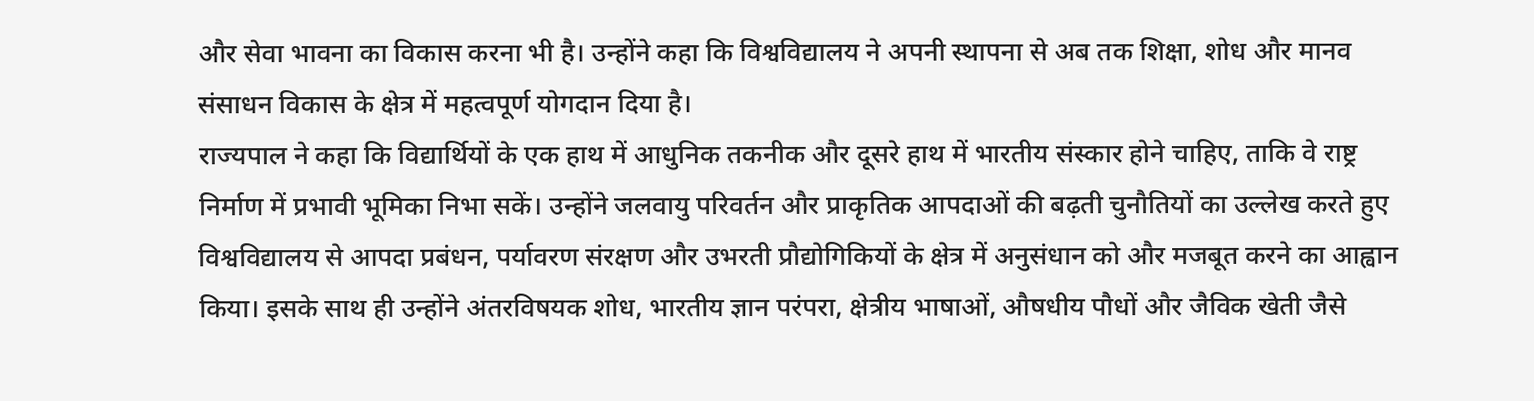और सेवा भावना का विकास करना भी है। उन्होंने कहा कि विश्वविद्यालय ने अपनी स्थापना से अब तक शिक्षा, शोध और मानव संसाधन विकास के क्षेत्र में महत्वपूर्ण योगदान दिया है।
राज्यपाल ने कहा कि विद्यार्थियों के एक हाथ में आधुनिक तकनीक और दूसरे हाथ में भारतीय संस्कार होने चाहिए, ताकि वे राष्ट्र निर्माण में प्रभावी भूमिका निभा सकें। उन्होंने जलवायु परिवर्तन और प्राकृतिक आपदाओं की बढ़ती चुनौतियों का उल्लेख करते हुए विश्वविद्यालय से आपदा प्रबंधन, पर्यावरण संरक्षण और उभरती प्रौद्योगिकियों के क्षेत्र में अनुसंधान को और मजबूत करने का आह्वान किया। इसके साथ ही उन्होंने अंतरविषयक शोध, भारतीय ज्ञान परंपरा, क्षेत्रीय भाषाओं, औषधीय पौधों और जैविक खेती जैसे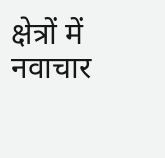क्षेत्रों में नवाचार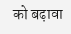को बढ़ावा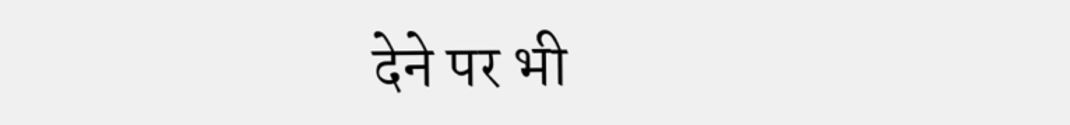देने पर भी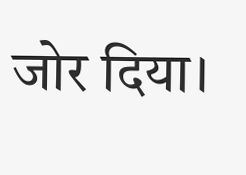जोर दिया।